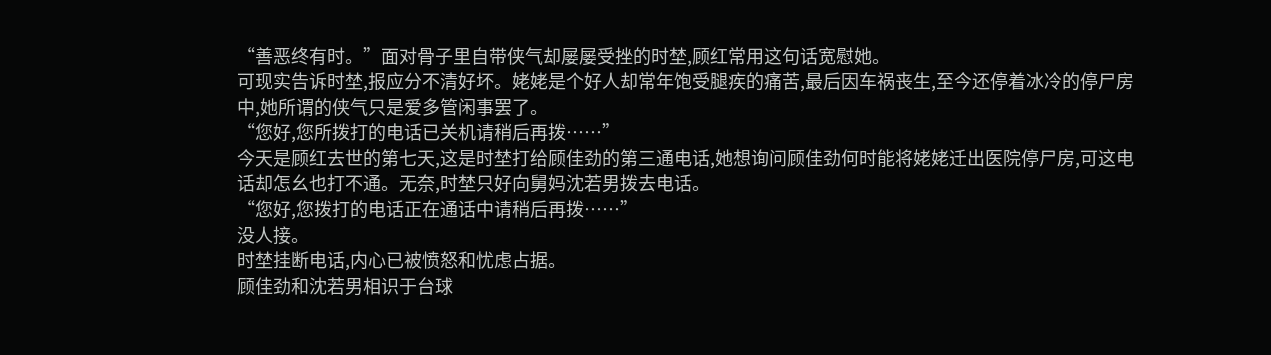“善恶终有时。”面对骨子里自带侠气却屡屡受挫的时埜,顾红常用这句话宽慰她。
可现实告诉时埜,报应分不清好坏。姥姥是个好人却常年饱受腿疾的痛苦,最后因车祸丧生,至今还停着冰冷的停尸房中,她所谓的侠气只是爱多管闲事罢了。
“您好,您所拨打的电话已关机请稍后再拨……”
今天是顾红去世的第七天,这是时埜打给顾佳劲的第三通电话,她想询问顾佳劲何时能将姥姥迁出医院停尸房,可这电话却怎幺也打不通。无奈,时埜只好向舅妈沈若男拨去电话。
“您好,您拨打的电话正在通话中请稍后再拨……”
没人接。
时埜挂断电话,内心已被愤怒和忧虑占据。
顾佳劲和沈若男相识于台球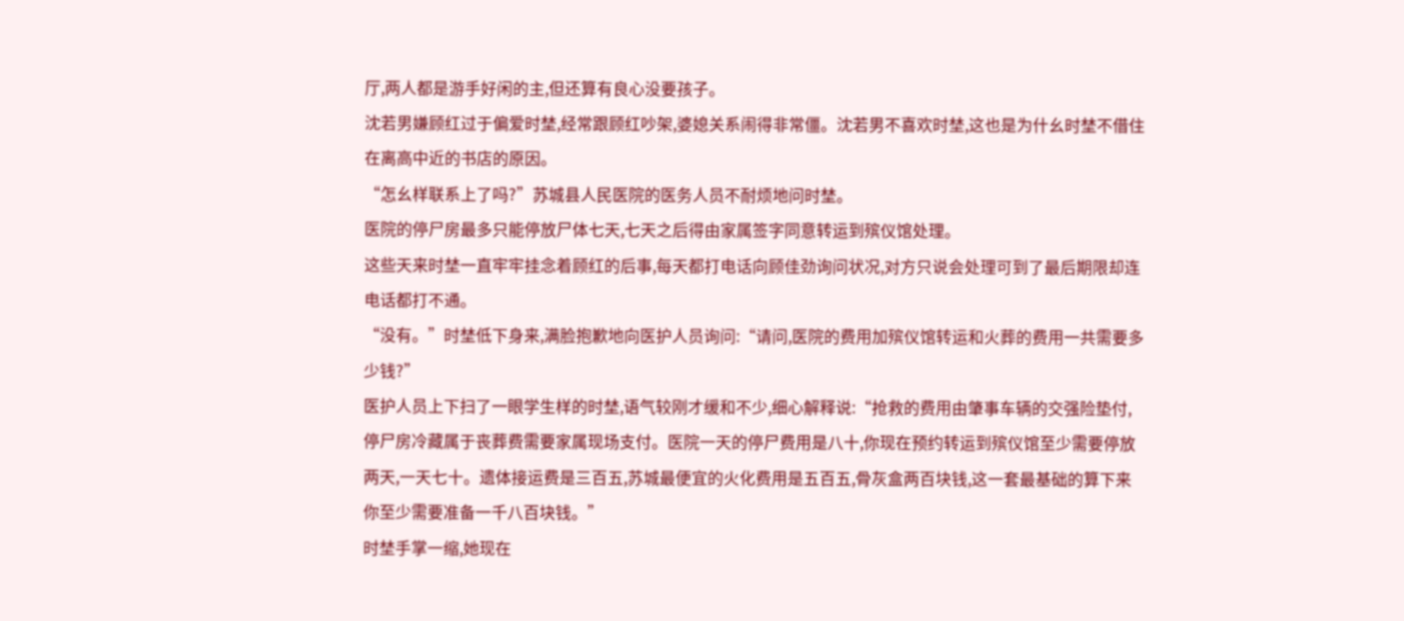厅,两人都是游手好闲的主,但还算有良心没要孩子。
沈若男嫌顾红过于偏爱时埜,经常跟顾红吵架,婆媳关系闹得非常僵。沈若男不喜欢时埜,这也是为什幺时埜不借住在离高中近的书店的原因。
“怎幺样联系上了吗?”苏城县人民医院的医务人员不耐烦地问时埜。
医院的停尸房最多只能停放尸体七天,七天之后得由家属签字同意转运到殡仪馆处理。
这些天来时埜一直牢牢挂念着顾红的后事,每天都打电话向顾佳劲询问状况,对方只说会处理可到了最后期限却连电话都打不通。
“没有。”时埜低下身来,满脸抱歉地向医护人员询问:“请问,医院的费用加殡仪馆转运和火葬的费用一共需要多少钱?”
医护人员上下扫了一眼学生样的时埜,语气较刚才缓和不少,细心解释说:“抢救的费用由肇事车辆的交强险垫付,停尸房冷藏属于丧葬费需要家属现场支付。医院一天的停尸费用是八十,你现在预约转运到殡仪馆至少需要停放两天,一天七十。遗体接运费是三百五,苏城最便宜的火化费用是五百五,骨灰盒两百块钱,这一套最基础的算下来你至少需要准备一千八百块钱。”
时埜手掌一缩,她现在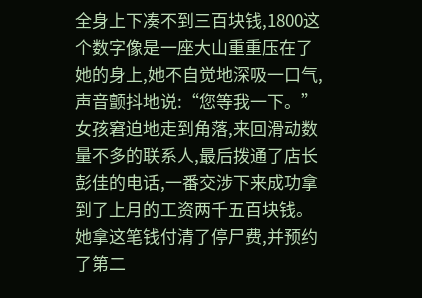全身上下凑不到三百块钱,1800这个数字像是一座大山重重压在了她的身上,她不自觉地深吸一口气,声音颤抖地说:“您等我一下。”
女孩窘迫地走到角落,来回滑动数量不多的联系人,最后拨通了店长彭佳的电话,一番交涉下来成功拿到了上月的工资两千五百块钱。
她拿这笔钱付清了停尸费,并预约了第二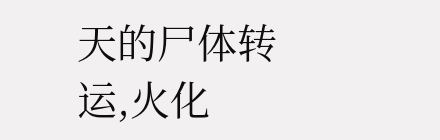天的尸体转运,火化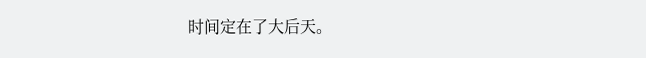时间定在了大后天。